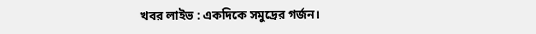খবর লাইভ : একদিকে সমুদ্রের গর্জন।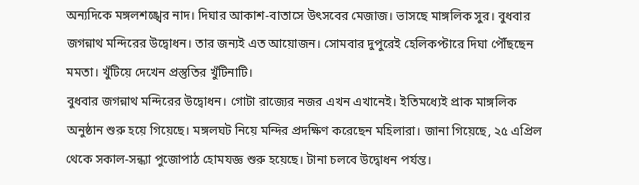অন্যদিকে মঙ্গলশঙ্খের নাদ। দিঘার আকাশ-বাতাসে উৎসবের মেজাজ। ভাসছে মাঙ্গলিক সুর। বুধবার জগন্নাথ মন্দিরের উদ্বোধন। তার জন্যই এত আয়োজন। সোমবার দুপুরেই হেলিকপ্টারে দিঘা পৌঁছছেন মমতা। খুঁটিয়ে দেখেন প্রস্তুতির খুঁটিনাটি।
বুধবার জগন্নাথ মন্দিরের উদ্বোধন। গোটা রাজ্যের নজর এখন এখানেই। ইতিমধ্যেই প্রাক মাঙ্গলিক অনুষ্ঠান শুরু হয়ে গিয়েছে। মঙ্গলঘট নিয়ে মন্দির প্রদক্ষিণ করেছেন মহিলারা। জানা গিয়েছে, ২৫ এপ্রিল থেকে সকাল-সন্ধ্যা পুজোপাঠ হোমযজ্ঞ শুরু হয়েছে। টানা চলবে উদ্বোধন পর্যন্ত।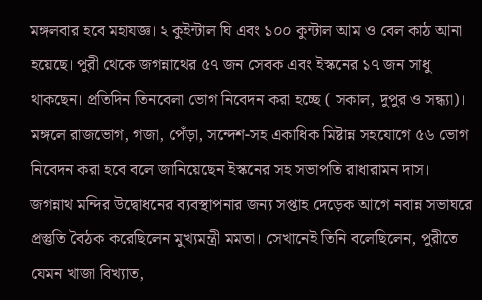মঙ্গলবার হবে মহাযজ্ঞ। ২ কুইন্টাল ঘি এবং ১০০ কুন্টাল আম ও বেল কাঠ আনা হয়েছে। পুরী থেকে জগন্নাথের ৫৭ জন সেবক এবং ইস্কনের ১৭ জন সাধু থাকছেন। প্রতিদিন তিনবেলা ভোগ নিবেদন করা হচ্ছে ( সকাল, দুপুর ও সন্ধ্যা)। মঙ্গলে রাজভোগ, গজা, পেঁড়া, সন্দেশ-সহ একাধিক মিষ্টান্ন সহযোগে ৫৬ ভোগ নিবেদন করা হবে বলে জানিয়েছেন ইস্কনের সহ সভাপতি রাধারামন দাস।
জগন্নাথ মন্দির উদ্বোধনের ব্যবস্থাপনার জন্য সপ্তাহ দেড়েক আগে নবান্ন সভাঘরে প্রস্তুতি বৈঠক করেছিলেন মুখ্যমন্ত্রী মমতা। সেখানেই তিনি বলেছিলেন, পুরীতে যেমন খাজা বিখ্যাত,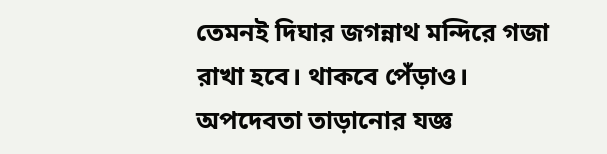তেমনই দিঘার জগন্নাথ মন্দিরে গজা রাখা হবে। থাকবে পেঁড়াও।
অপদেবতা তাড়ানোর যজ্ঞ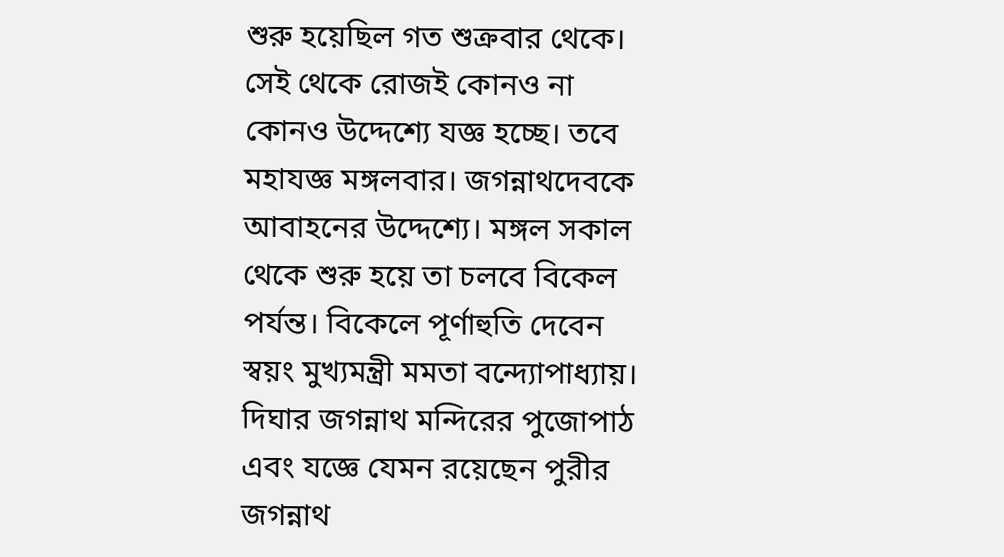শুরু হয়েছিল গত শুক্রবার থেকে। সেই থেকে রোজই কোনও না কোনও উদ্দেশ্যে যজ্ঞ হচ্ছে। তবে মহাযজ্ঞ মঙ্গলবার। জগন্নাথদেবকে আবাহনের উদ্দেশ্যে। মঙ্গল সকাল থেকে শুরু হয়ে তা চলবে বিকেল পর্যন্ত। বিকেলে পূর্ণাহুতি দেবেন স্বয়ং মুখ্যমন্ত্রী মমতা বন্দ্যোপাধ্যায়।
দিঘার জগন্নাথ মন্দিরের পুজোপাঠ এবং যজ্ঞে যেমন রয়েছেন পুরীর জগন্নাথ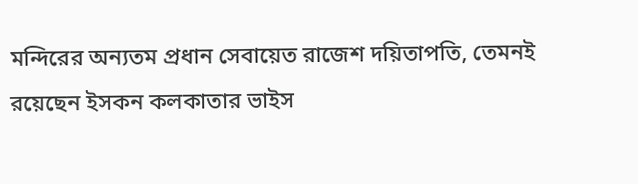মন্দিরের অন্যতম প্রধান সেবায়েত রাজেশ দয়িতাপতি, তেমনই রয়েছেন ইসকন কলকাতার ভাইস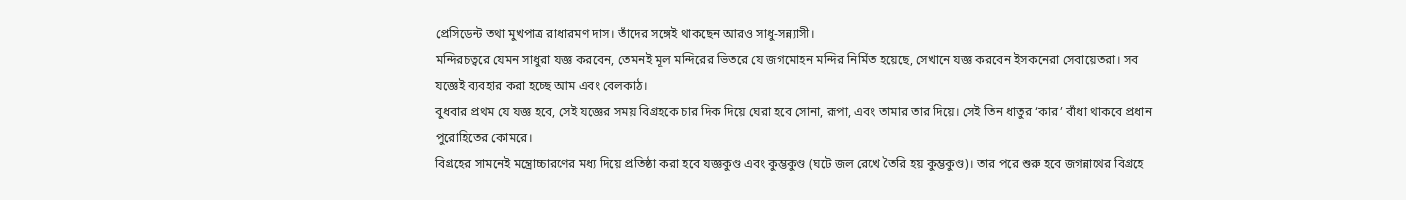প্রেসিডেন্ট তথা মুখপাত্র রাধারমণ দাস। তাঁদের সঙ্গেই থাকছেন আরও সাধু-সন্ন্যাসী।
মন্দিরচত্বরে যেমন সাধুরা যজ্ঞ করবেন, তেমনই মূল মন্দিরের ভিতরে যে জগমোহন মন্দির নির্মিত হয়েছে, সেখানে যজ্ঞ করবেন ইসকনেরা সেবায়েতরা। সব যজ্ঞেই ব্যবহার করা হচ্ছে আম এবং বেলকাঠ।
বুধবার প্রথম যে যজ্ঞ হবে, সেই যজ্ঞের সময় বিগ্রহকে চার দিক দিয়ে ঘেরা হবে সোনা, রূপা, এবং তামার তার দিয়ে। সেই তিন ধাতুর ‘কার’ বাঁধা থাকবে প্রধান পুরোহিতের কোমরে।
বিগ্রহের সামনেই মন্ত্রোচ্চারণের মধ্য দিয়ে প্রতিষ্ঠা করা হবে যজ্ঞকুণ্ড এবং কুম্ভকুণ্ড (ঘটে জল রেখে তৈরি হয় কুম্ভকুণ্ড)। তার পরে শুরু হবে জগন্নাথের বিগ্রহে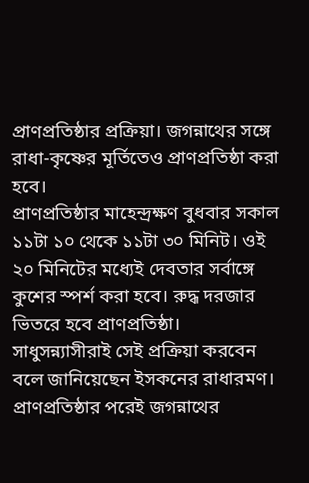প্রাণপ্রতিষ্ঠার প্রক্রিয়া। জগন্নাথের সঙ্গে রাধা-কৃষ্ণের মূর্তিতেও প্রাণপ্রতিষ্ঠা করা হবে।
প্রাণপ্রতিষ্ঠার মাহেন্দ্রক্ষণ বুধবার সকাল ১১টা ১০ থেকে ১১টা ৩০ মিনিট। ওই ২০ মিনিটের মধ্যেই দেবতার সর্বাঙ্গে কুশের স্পর্শ করা হবে। রুদ্ধ দরজার ভিতরে হবে প্রাণপ্রতিষ্ঠা। সাধুসন্ন্যাসীরাই সেই প্রক্রিয়া করবেন বলে জানিয়েছেন ইসকনের রাধারমণ। প্রাণপ্রতিষ্ঠার পরেই জগন্নাথের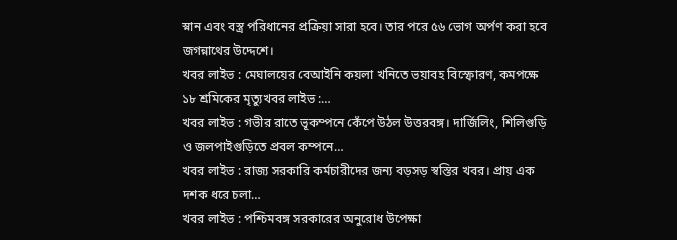স্নান এবং বস্ত্র পরিধানের প্রক্রিয়া সারা হবে। তার পরে ৫৬ ভোগ অর্পণ করা হবে জগন্নাথের উদ্দেশে।
খবর লাইভ : মেঘালয়ের বেআইনি কয়লা খনিতে ভয়াবহ বিস্ফোরণ, কমপক্ষে ১৮ শ্রমিকের মৃত্যুখবর লাইভ :…
খবর লাইভ : গভীর রাতে ভূকম্পনে কেঁপে উঠল উত্তরবঙ্গ। দার্জিলিং, শিলিগুড়ি ও জলপাইগুড়িতে প্রবল কম্পনে…
খবর লাইভ : রাজ্য সরকারি কর্মচারীদের জন্য বড়সড় স্বস্তির খবর। প্রায় এক দশক ধরে চলা…
খবর লাইভ : পশ্চিমবঙ্গ সরকারের অনুরোধ উপেক্ষা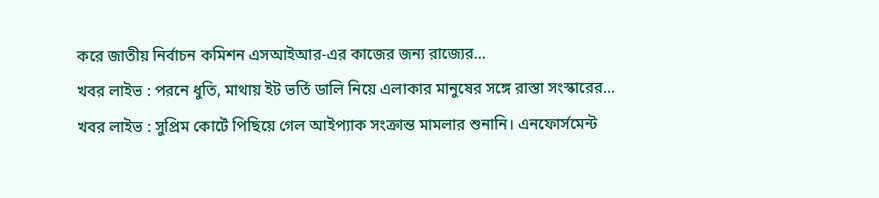করে জাতীয় নির্বাচন কমিশন এসআইআর-এর কাজের জন্য রাজ্যের…
খবর লাইভ : পরনে ধুতি, মাথায় ইট ভর্তি ডালি নিয়ে এলাকার মানুষের সঙ্গে রাস্তা সংস্কারের…
খবর লাইভ : সুপ্রিম কোর্টে পিছিয়ে গেল আইপ্যাক সংক্রান্ত মামলার শুনানি। এনফোর্সমেন্ট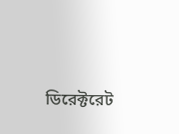ডিরেক্টরেট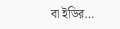বা ইডির…